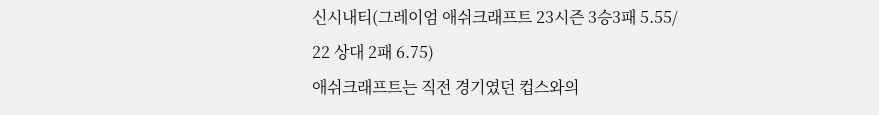신시내티(그레이엄 애쉬크래프트 23시즌 3승3패 5.55/ 22 상대 2패 6.75)
애쉬크래프트는 직전 경기였던 컵스와의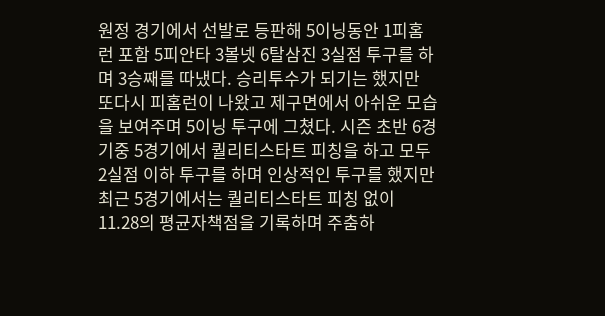원정 경기에서 선발로 등판해 5이닝동안 1피홈런 포함 5피안타 3볼넷 6탈삼진 3실점 투구를 하며 3승째를 따냈다. 승리투수가 되기는 했지만 또다시 피홈런이 나왔고 제구면에서 아쉬운 모습을 보여주며 5이닝 투구에 그쳤다. 시즌 초반 6경기중 5경기에서 퀄리티스타트 피칭을 하고 모두 2실점 이하 투구를 하며 인상적인 투구를 했지만 최근 5경기에서는 퀄리티스타트 피칭 없이 11.28의 평균자책점을 기록하며 주춤하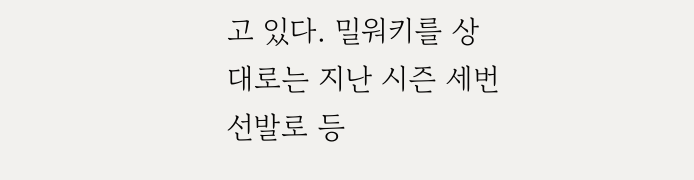고 있다. 밀워키를 상대로는 지난 시즌 세번 선발로 등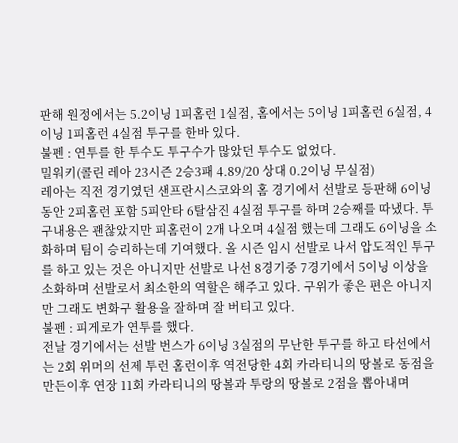판해 원정에서는 5.2이닝 1피홈런 1실점, 홈에서는 5이닝 1피홈런 6실점, 4이닝 1피홈런 4실점 투구를 한바 있다.
불펜 : 연투를 한 투수도 투구수가 많았던 투수도 없었다.
밀워키(콜린 레아 23시즌 2승3패 4.89/20 상대 0.2이닝 무실점)
레아는 직전 경기였던 샌프란시스코와의 홈 경기에서 선발로 등판해 6이닝동안 2피홈런 포함 5피안타 6탈삼진 4실점 투구를 하며 2승째를 따냈다. 투구내용은 괜찮았지만 피홈런이 2개 나오며 4실점 했는데 그래도 6이닝을 소화하며 팀이 승리하는데 기여했다. 올 시즌 임시 선발로 나서 압도적인 투구를 하고 있는 것은 아니지만 선발로 나선 8경기중 7경기에서 5이닝 이상을 소화하며 선발로서 최소한의 역할은 해주고 있다. 구위가 좋은 편은 아니지만 그래도 변화구 활용을 잘하며 잘 버티고 있다.
불펜 : 피게로가 연투를 했다.
전날 경기에서는 선발 번스가 6이닝 3실점의 무난한 투구를 하고 타선에서는 2회 위머의 선제 투런 홈런이후 역전당한 4회 카라티니의 땅볼로 동점을 만든이후 연장 11회 카라티니의 땅볼과 투랑의 땅볼로 2점을 뽑아내며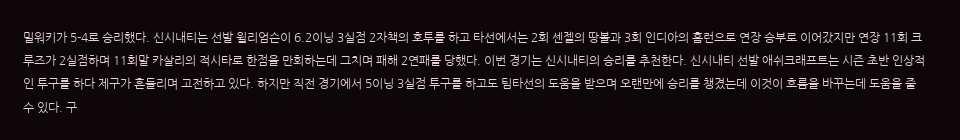밀워키가 5-4로 승리했다. 신시내티는 선발 윌리엄슨이 6.2이닝 3실점 2자책의 호투를 하고 타선에서는 2회 센젤의 땅볼과 3회 인디아의 홈런으로 연장 승부로 이어갔지만 연장 11회 크루즈가 2실점하며 11회말 카살리의 적시타로 한점을 만회하는데 그치며 패해 2연패를 당했다. 이번 경기는 신시내티의 승리를 추천한다. 신시내티 선발 애쉬크래프트는 시즌 초반 인상적인 투구를 하다 제구가 흔들리며 고전하고 있다. 하지만 직전 경기에서 5이닝 3실점 투구를 하고도 팀타선의 도움을 받으며 오랜만에 승리를 챙겼는데 이것이 흐름을 바꾸는데 도움을 줄 수 있다. 구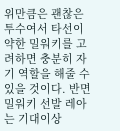위만큼은 괜찮은 투수여서 타선이 약한 밀워키를 고려하면 충분히 자기 역할을 해줄 수 있을 것이다. 반면 밀워키 선발 레아는 기대이상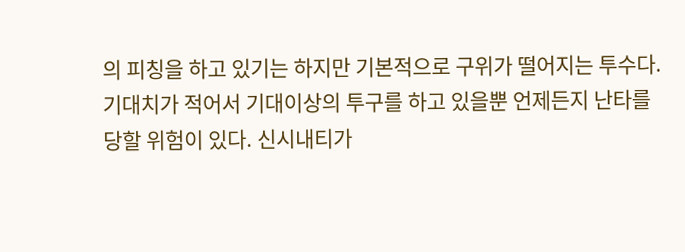의 피칭을 하고 있기는 하지만 기본적으로 구위가 떨어지는 투수다. 기대치가 적어서 기대이상의 투구를 하고 있을뿐 언제든지 난타를 당할 위험이 있다. 신시내티가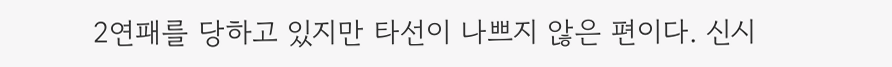2연패를 당하고 있지만 타선이 나쁘지 않은 편이다. 신시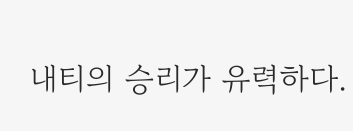내티의 승리가 유력하다.